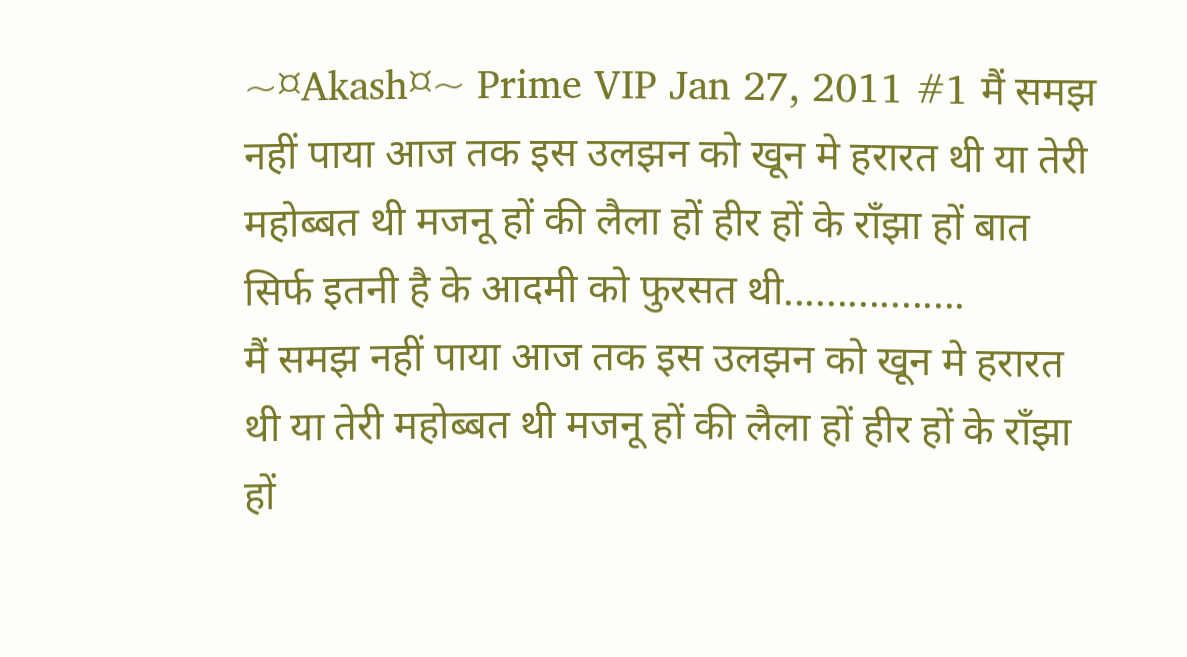~¤Akash¤~ Prime VIP Jan 27, 2011 #1 मैं समझ नहीं पाया आज तक इस उलझन को खून मे हरारत थी या तेरी महोब्बत थी मजनू हों की लैला हों हीर हों के राँझा हों बात सिर्फ इतनी है के आदमी को फुरसत थी.................
मैं समझ नहीं पाया आज तक इस उलझन को खून मे हरारत थी या तेरी महोब्बत थी मजनू हों की लैला हों हीर हों के राँझा हों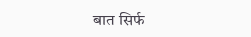बात सिर्फ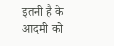इतनी है के आदमी को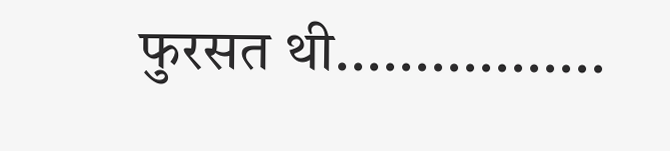फुरसत थी.................